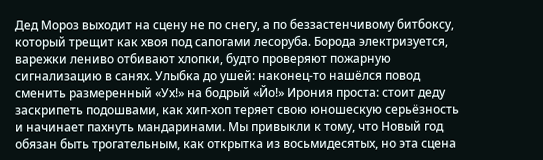Дед Мороз выходит на сцену не по снегу, а по беззастенчивому битбоксу, который трещит как хвоя под сапогами лесоруба. Борода электризуется, варежки лениво отбивают хлопки, будто проверяют пожарную сигнализацию в санях. Улыбка до ушей: наконец-то нашёлся повод сменить размеренный «Ух!» на бодрый «Йо!» Ирония проста: стоит деду заскрипеть подошвами, как хип-хоп теряет свою юношескую серьёзность и начинает пахнуть мандаринами. Мы привыкли к тому, что Новый год обязан быть трогательным, как открытка из восьмидесятых, но эта сцена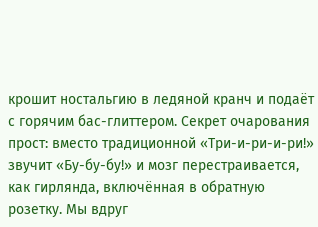крошит ностальгию в ледяной кранч и подаёт с горячим бас-глиттером. Секрет очарования прост: вместо традиционной «Три-и-ри-и-ри!» звучит «Бу-бу-бу!» и мозг перестраивается, как гирлянда, включённая в обратную розетку. Мы вдруг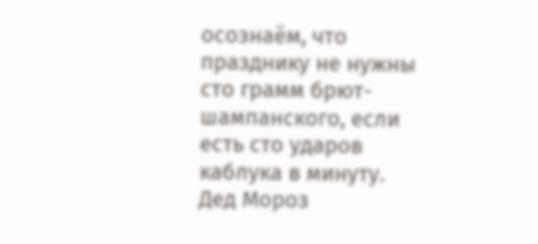осознаём, что празднику не нужны сто грамм брют-шампанского, если есть сто ударов каблука в минуту. Дед Мороз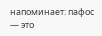напоминает: пафос — это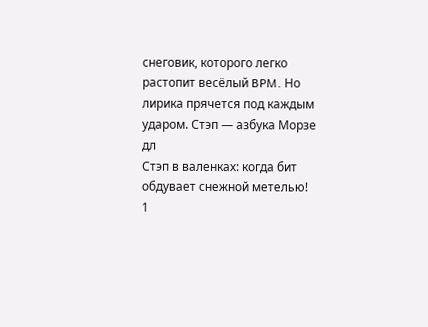снеговик, которого легко растопит весёлый BPM. Но лирика прячется под каждым ударом. Стэп — азбука Морзе дл
Стэп в валенках: когда бит обдувает снежной метелью!
1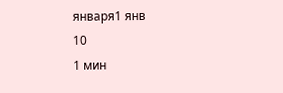января1 янв
10
1 мин